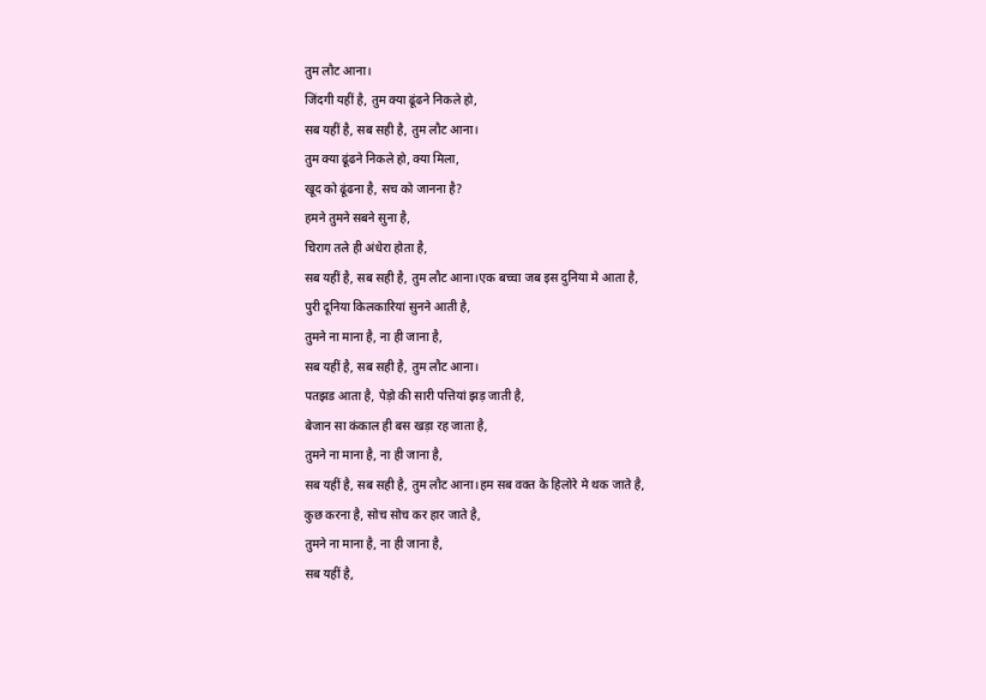तुम लौट आना।
जिंदगी यहीं है, तुम क्या ढूंढने निकले हो,
सब यहीं है, सब सही है, तुम लौट आना।
तुम क्या ढूंढने निकले हो, क्या मिला,
खूद को ढूंढना है, सच को जानना है?
हमने तुमने सबने सुना है,
चिराग तले ही अंधेरा होता है,
सब यहीं है, सब सही है, तुम लौट आना।एक बच्चा जब इस दुनिया मे आता है,
पुरी दूनिया किलकारियां सुनने आती है,
तुमने ना माना है, ना ही जाना है,
सब यहीं है, सब सही है, तुम लौट आना।
पतझड आता है, पेड़ो की सारी पत्तियां झड़ जाती है,
बेजान सा कंकाल ही बस खड़ा रह जाता है,
तुमने ना माना है, ना ही जाना है,
सब यहीं है, सब सही है, तुम लौट आना।हम सब वक्त के हिलोरे मे थक जाते है,
कुछ करना है, सोच सोच कर हार जाते है,
तुमने ना माना है, ना ही जाना है,
सब यहीं है,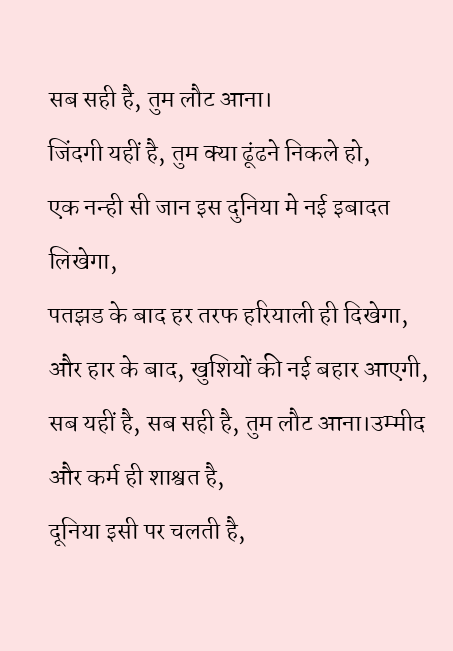सब सही है, तुम लौट आना।
जिंदगी यहीं है, तुम क्या ढूंढने निकले हो,
एक नन्ही सी जान इस दुनिया मे नई इबादत लिखेगा,
पतझड के बाद हर तरफ हरियाली ही दिखेगा,
और हार के बाद, खुशियों की नई बहार आएगी,
सब यहीं है, सब सही है, तुम लौट आना।उम्मीद और कर्म ही शाश्वत है,
दूनिया इसी पर चलती है,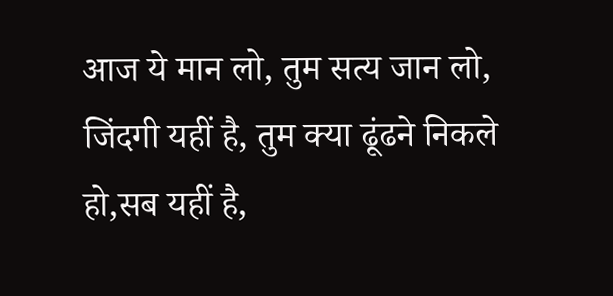आज ये मान लो, तुम सत्य जान लो,
जिंदगी यहीं है, तुम क्या ढूंढने निकले हो,सब यहीं है,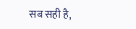सब सही है,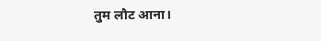तुम लौट आना।